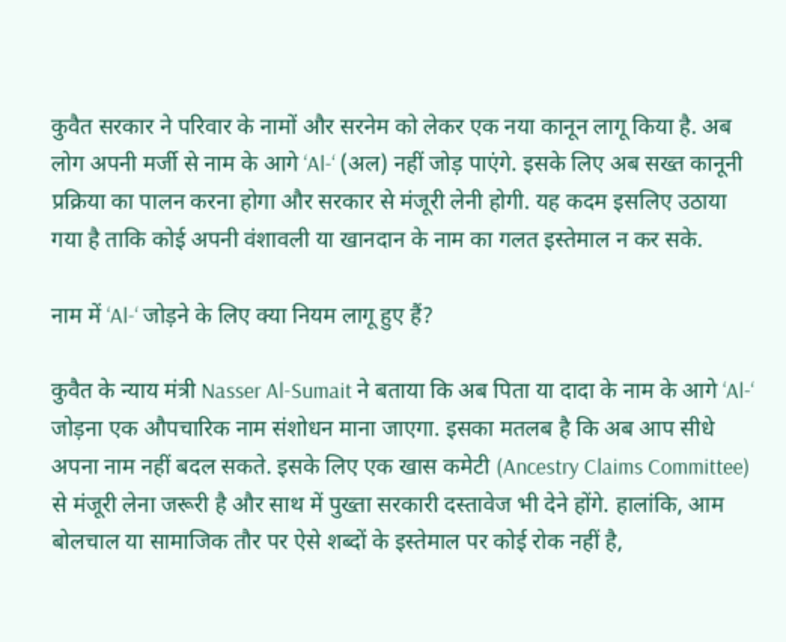कुवैत सरकार ने परिवार के नामों और सरनेम को लेकर एक नया कानून लागू किया है. अब लोग अपनी मर्जी से नाम के आगे ‘Al-‘ (अल) नहीं जोड़ पाएंगे. इसके लिए अब सख्त कानूनी प्रक्रिया का पालन करना होगा और सरकार से मंजूरी लेनी होगी. यह कदम इसलिए उठाया गया है ताकि कोई अपनी वंशावली या खानदान के नाम का गलत इस्तेमाल न कर सके.

नाम में ‘Al-‘ जोड़ने के लिए क्या नियम लागू हुए हैं?

कुवैत के न्याय मंत्री Nasser Al-Sumait ने बताया कि अब पिता या दादा के नाम के आगे ‘Al-‘ जोड़ना एक औपचारिक नाम संशोधन माना जाएगा. इसका मतलब है कि अब आप सीधे अपना नाम नहीं बदल सकते. इसके लिए एक खास कमेटी (Ancestry Claims Committee) से मंजूरी लेना जरूरी है और साथ में पुख्ता सरकारी दस्तावेज भी देने होंगे. हालांकि, आम बोलचाल या सामाजिक तौर पर ऐसे शब्दों के इस्तेमाल पर कोई रोक नहीं है,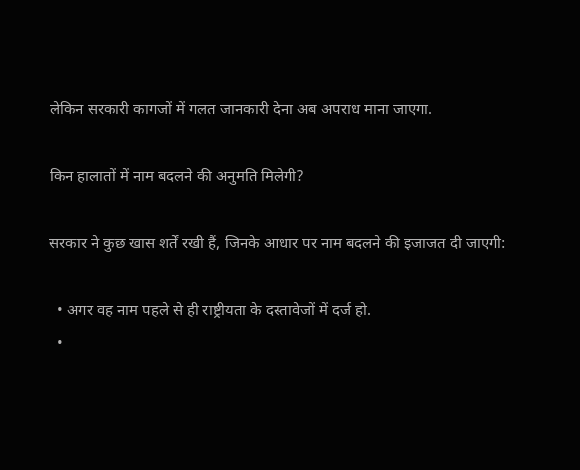लेकिन सरकारी कागजों में गलत जानकारी देना अब अपराध माना जाएगा.

किन हालातों में नाम बदलने की अनुमति मिलेगी?

सरकार ने कुछ खास शर्तें रखी हैं, जिनके आधार पर नाम बदलने की इजाजत दी जाएगी:

  • अगर वह नाम पहले से ही राष्ट्रीयता के दस्तावेजों में दर्ज हो.
  •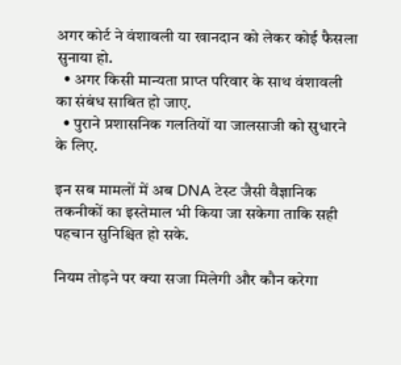अगर कोर्ट ने वंशावली या खानदान को लेकर कोई फैसला सुनाया हो.
  • अगर किसी मान्यता प्राप्त परिवार के साथ वंशावली का संबंध साबित हो जाए.
  • पुराने प्रशासनिक गलतियों या जालसाजी को सुधारने के लिए.

इन सब मामलों में अब DNA टेस्ट जैसी वैज्ञानिक तकनीकों का इस्तेमाल भी किया जा सकेगा ताकि सही पहचान सुनिश्चित हो सके.

नियम तोड़ने पर क्या सजा मिलेगी और कौन करेगा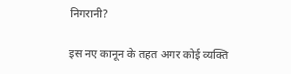निगरानी?

इस नए कानून के तहत अगर कोई व्यक्ति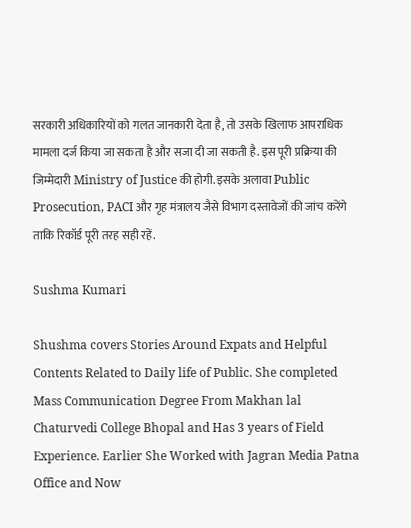सरकारी अधिकारियों को गलत जानकारी देता है, तो उसके खिलाफ आपराधिक मामला दर्ज किया जा सकता है और सजा दी जा सकती है. इस पूरी प्रक्रिया की जिम्मेदारी Ministry of Justice की होगी. इसके अलावा Public Prosecution, PACI और गृह मंत्रालय जैसे विभाग दस्तावेजों की जांच करेंगे ताकि रिकॉर्ड पूरी तरह सही रहें.

Sushma Kumari

Shushma covers Stories Around Expats and Helpful Contents Related to Daily life of Public. She completed Mass Communication Degree From Makhan lal Chaturvedi College Bhopal and Has 3 years of Field Experience. Earlier She Worked with Jagran Media Patna Office and Now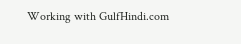Working with GulfHindi.com